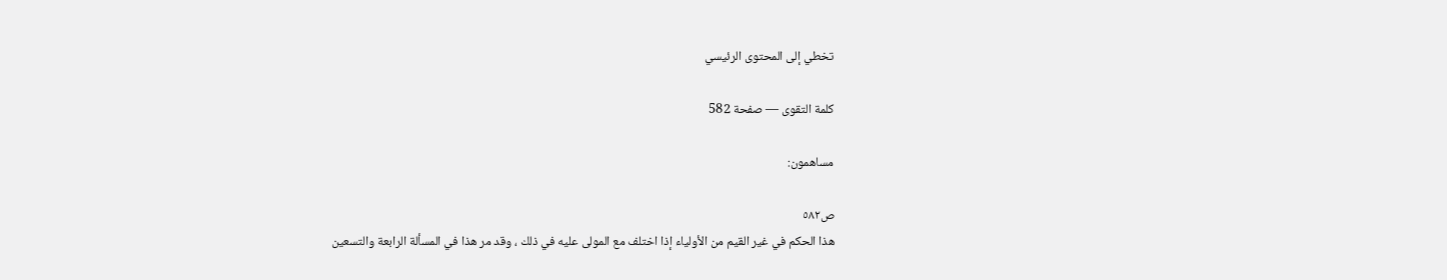تخطي إلى المحتوى الرئيسي

كلمة التقوى — صفحة 582

مساهمون:

ص٥٨٢
هذا الحكم في غير القيم من الأولياء إذا اختلف مع المولى عليه في ذلك ، وقد مر هذا في المسألة الرابعة والتسعين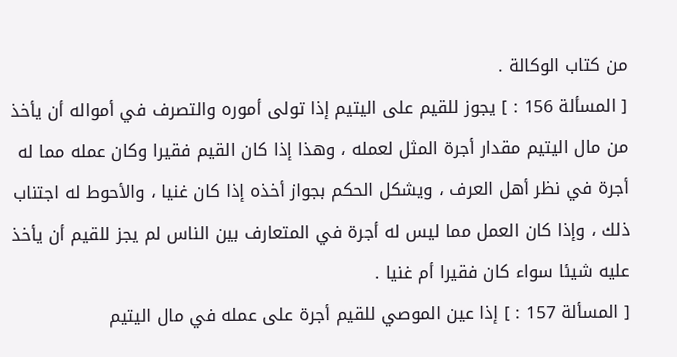من كتاب الوكالة .
[ المسألة 156 : ] يجوز للقيم على اليتيم إذا تولى أموره والتصرف في أمواله أن يأخذ من مال اليتيم مقدار أجرة المثل لعمله ، وهذا إذا كان القيم فقيرا وكان عمله مما له أجرة في نظر أهل العرف ، ويشكل الحكم بجواز أخذه إذا كان غنيا ، والأحوط له اجتناب ذلك ، وإذا كان العمل مما ليس له أجرة في المتعارف بين الناس لم يجز للقيم أن يأخذ عليه شيئا سواء كان فقيرا أم غنيا .
[ المسألة 157 : ] إذا عين الموصي للقيم أجرة على عمله في مال اليتيم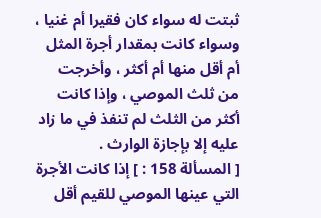ثبتت له سواء كان فقيرا أم غنيا ، وسواء كانت بمقدار أجرة المثل أم أقل منها أم أكثر ، وأخرجت من ثلث الموصي ، وإذا كانت أكثر من الثلث لم تنفذ في ما زاد عليه إلا بإجازة الوارث .
[ المسألة 158 : ] إذا كانت الأجرة التي عينها الموصي للقيم أقل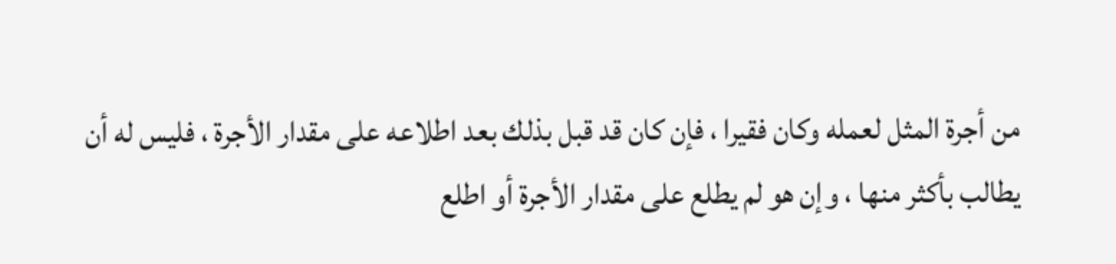من أجرة المثل لعمله وكان فقيرا ، فإن كان قد قبل بذلك بعد اطلاعه على مقدار الأجرة ، فليس له أن يطالب بأكثر منها ، وإن هو لم يطلع على مقدار الأجرة أو اطلع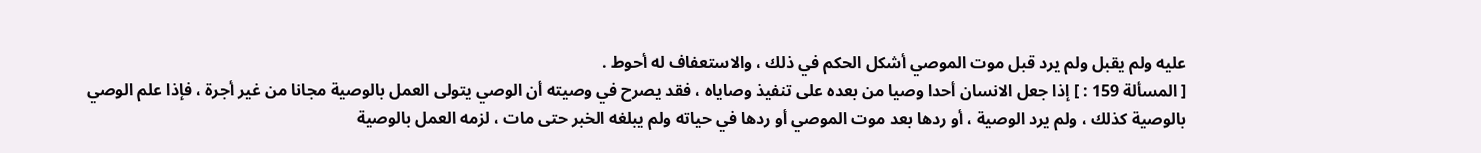عليه ولم يقبل ولم يرد قبل موت الموصي أشكل الحكم في ذلك ، والاستعفاف له أحوط .
[ المسألة 159 : ] إذا جعل الانسان أحدا وصيا من بعده على تنفيذ وصاياه ، فقد يصرح في وصيته أن الوصي يتولى العمل بالوصية مجانا من غير أجرة ، فإذا علم الوصي بالوصية كذلك ، ولم يرد الوصية ، أو ردها بعد موت الموصي أو ردها في حياته ولم يبلغه الخبر حتى مات ، لزمه العمل بالوصية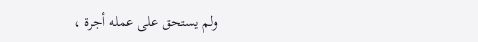ولم يستحق على عمله أجرة ،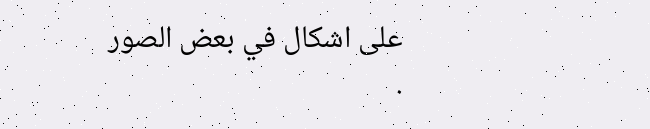على اشكال في بعض الصور .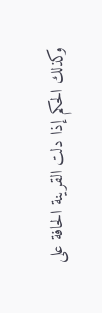وكذلك الحكم إذا دلت القرينة الحافة على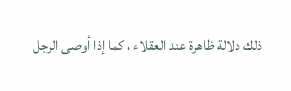ذلك دلالة ظاهرة عند العقلاء ، كما إذا أوصى الرجل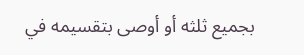بجميع ثلثه أو أوصى بتقسيمه في